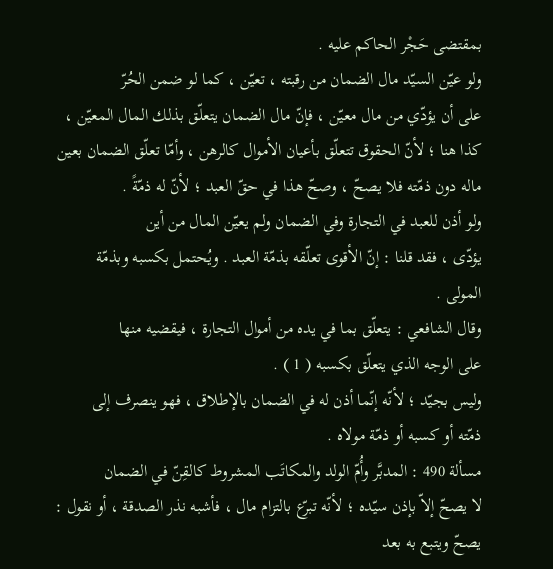بمقتضى حَجْر الحاكم عليه .
ولو عيّن السيّد مال الضمان من رقبته ، تعيّن ، كما لو ضمن الحُرّ
على أن يؤدّي من مال معيّن ، فإنّ مال الضمان يتعلّق بذلك المال المعيّن ،
كذا هنا ؛ لأنّ الحقوق تتعلّق بأعيان الأموال كالرهن ، وأمّا تعلّق الضمان بعين
ماله دون ذمّته فلا يصحّ ، وصحّ هذا في حقّ العبد ؛ لأنّ له ذمّةً .
ولو أذن للعبد في التجارة وفي الضمان ولم يعيّن المال من أين
يؤدّى ، فقد قلنا : إنّ الأقوى تعلّقه بذمّة العبد . ويُحتمل بكسبه وبذمّة
المولى .
وقال الشافعي : يتعلّق بما في يده من أموال التجارة ، فيقضيه منها
على الوجه الذي يتعلّق بكسبه ( 1 ) .
وليس بجيّد ؛ لأنّه إنّما أذن له في الضمان بالإطلاق ، فهو ينصرف إلى
ذمّته أو كسبه أو ذمّة مولاه .
مسألة 490 : المدبَّر وأُمّ الولد والمكاتَب المشروط كالقِنّ في الضمان
لا يصحّ إلاّ بإذن سيّده ؛ لأنّه تبرّع بالتزام مال ، فأشبه نذر الصدقة ، أو نقول :
يصحّ ويتبع به بعد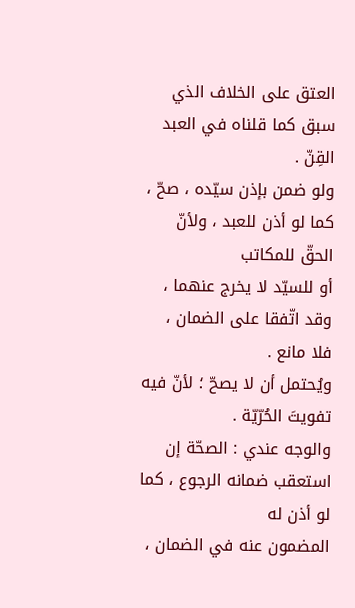العتق على الخلاف الذي سبق كما قلناه في العبد القِنّ .
ولو ضمن بإذن سيّده ، صحّ ، كما لو أذن للعبد ، ولأنّ الحقّ للمكاتب
أو للسيّد لا يخرج عنهما ، وقد اتّفقا على الضمان ، فلا مانع .
ويُحتمل أن لا يصحّ ؛ لأنّ فيه تفويتَ الحُرّيّة .
والوجه عندي : الصحّة إن استعقب ضمانه الرجوع ، كما لو أذن له
المضمون عنه في الضمان ،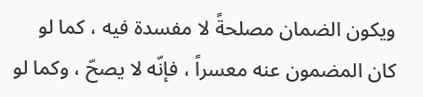ويكون الضمان مصلحةً لا مفسدة فيه ، كما لو
كان المضمون عنه معسراً ، فإنّه لا يصحّ ، وكما لو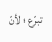تبرّع ؛ لأنّ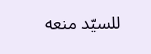للسيّد منعه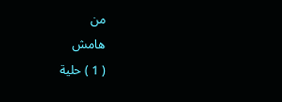من
هامش
( 1 ) حلية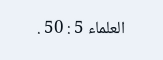العلماء 5 : 50 .